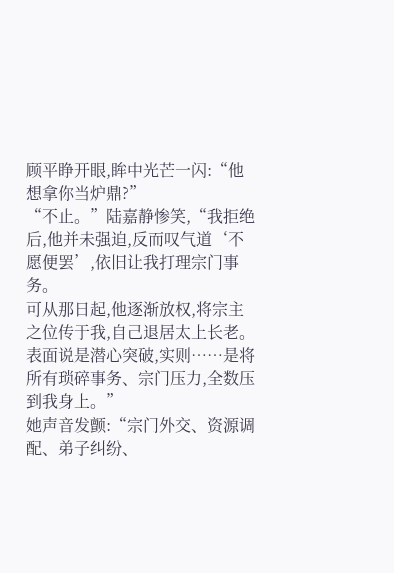顾平睁开眼,眸中光芒一闪:“他想拿你当炉鼎?”
“不止。”陆嘉静惨笑,“我拒绝后,他并未强迫,反而叹气道‘不愿便罢’,依旧让我打理宗门事务。
可从那日起,他逐渐放权,将宗主之位传于我,自己退居太上长老。
表面说是潜心突破,实则……是将所有琐碎事务、宗门压力,全数压到我身上。”
她声音发颤:“宗门外交、资源调配、弟子纠纷、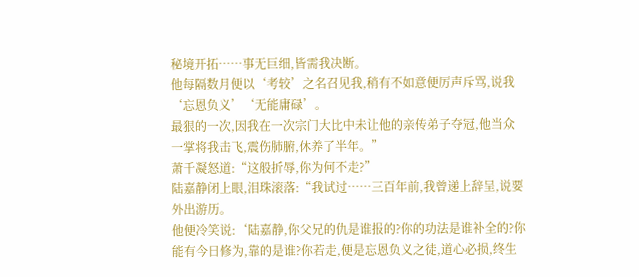秘境开拓……事无巨细,皆需我决断。
他每隔数月便以‘考较’之名召见我,稍有不如意便厉声斥骂,说我‘忘恩负义’‘无能庸碌’。
最狠的一次,因我在一次宗门大比中未让他的亲传弟子夺冠,他当众一掌将我击飞,震伤肺腑,休养了半年。”
萧千凝怒道:“这般折辱,你为何不走?”
陆嘉静闭上眼,泪珠滚落:“我试过……三百年前,我曾递上辞呈,说要外出游历。
他便冷笑说:‘陆嘉静,你父兄的仇是谁报的?你的功法是谁补全的?你能有今日修为,靠的是谁?你若走,便是忘恩负义之徒,道心必损,终生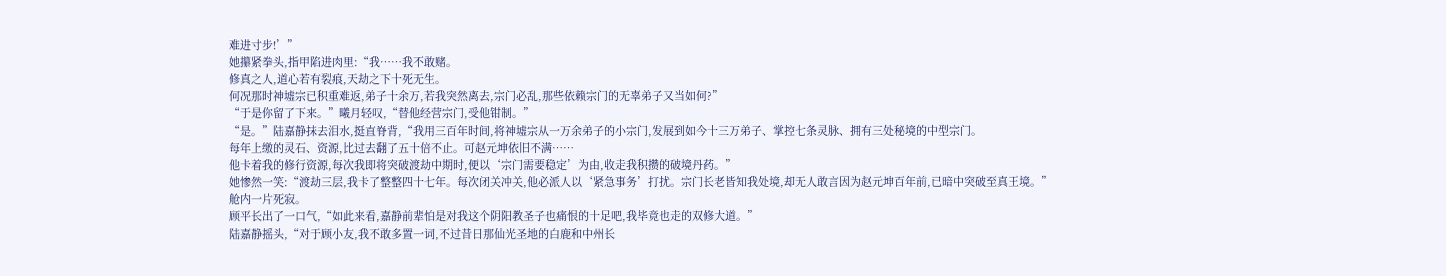难进寸步!’”
她攥紧拳头,指甲陷进肉里:“我……我不敢赌。
修真之人,道心若有裂痕,天劫之下十死无生。
何况那时神墟宗已积重难返,弟子十余万,若我突然离去,宗门必乱,那些依赖宗门的无辜弟子又当如何?”
“于是你留了下来。”曦月轻叹,“替他经营宗门,受他钳制。”
“是。”陆嘉静抹去泪水,挺直脊背,“我用三百年时间,将神墟宗从一万余弟子的小宗门,发展到如今十三万弟子、掌控七条灵脉、拥有三处秘境的中型宗门。
每年上缴的灵石、资源,比过去翻了五十倍不止。可赵元坤依旧不满……
他卡着我的修行资源,每次我即将突破渡劫中期时,便以‘宗门需要稳定’为由,收走我积攒的破境丹药。”
她惨然一笑:“渡劫三层,我卡了整整四十七年。每次闭关冲关,他必派人以‘紧急事务’打扰。宗门长老皆知我处境,却无人敢言因为赵元坤百年前,已暗中突破至真王境。”
舱内一片死寂。
顾平长出了一口气,“如此来看,嘉静前辈怕是对我这个阴阳教圣子也痛恨的十足吧,我毕竟也走的双修大道。”
陆嘉静摇头,“对于顾小友,我不敢多置一词,不过昔日那仙光圣地的白鹿和中州长